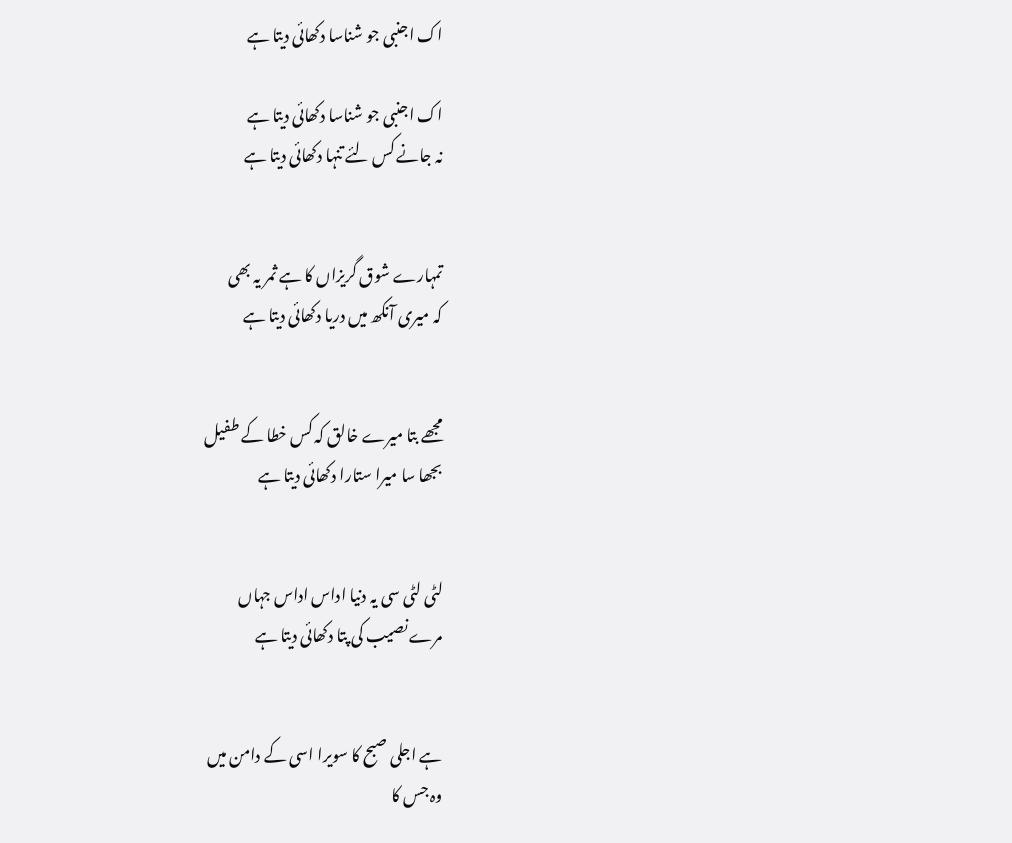اک اجنبی جو شناسا دکھائی دیتا ہے

اک اجنبی جو شناسا دکھائی دیتا ہے
نہ جانے کس لئے تنہا دکھائی دیتا ہے


تمہارے شوق گریزاں کا ہے ثمر یہ بھی
کہ میری آنکھ میں دریا دکھائی دیتا ہے


مجھے بتا میرے خالق کہ کس خطا کے طفیل
بجھا سا میرا ستارا دکھائی دیتا ہے


لٹی لٹی سی یہ دنیا اداس اداس جہاں
مرے نصیب کی پتا دکھائی دیتا ہے


ہے اجلی صبح کا سویرا اسی کے دامن میں
وہ جس کا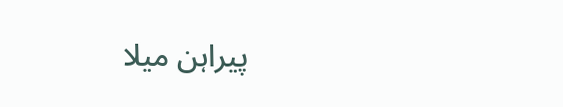پیراہن میلا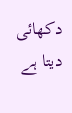دکھائی دیتا ہے